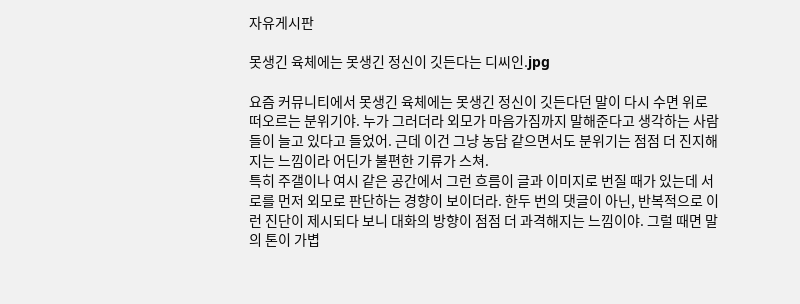자유게시판

못생긴 육체에는 못생긴 정신이 깃든다는 디씨인.jpg

요즘 커뮤니티에서 못생긴 육체에는 못생긴 정신이 깃든다던 말이 다시 수면 위로 떠오르는 분위기야. 누가 그러더라 외모가 마음가짐까지 말해준다고 생각하는 사람들이 늘고 있다고 들었어. 근데 이건 그냥 농담 같으면서도 분위기는 점점 더 진지해지는 느낌이라 어딘가 불편한 기류가 스쳐.
특히 주갤이나 여시 같은 공간에서 그런 흐름이 글과 이미지로 번질 때가 있는데 서로를 먼저 외모로 판단하는 경향이 보이더라. 한두 번의 댓글이 아닌, 반복적으로 이런 진단이 제시되다 보니 대화의 방향이 점점 더 과격해지는 느낌이야. 그럴 때면 말의 톤이 가볍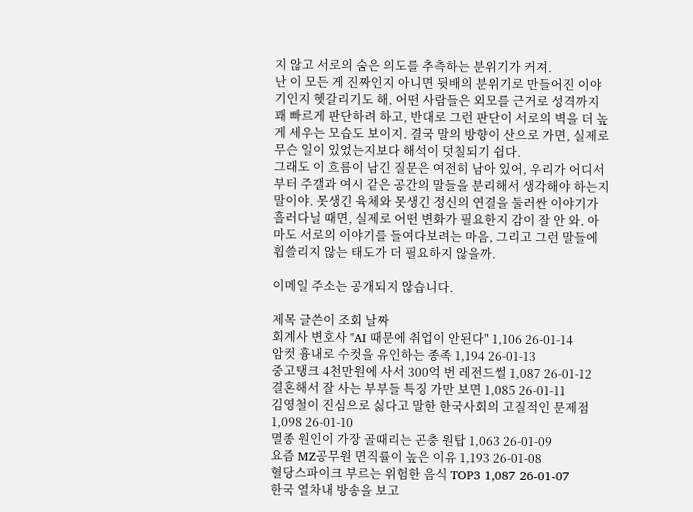지 않고 서로의 숨은 의도를 추측하는 분위기가 커져.
난 이 모든 게 진짜인지 아니면 뒷배의 분위기로 만들어진 이야기인지 헷갈리기도 해. 어떤 사람들은 외모를 근거로 성격까지 꽤 빠르게 판단하려 하고, 반대로 그런 판단이 서로의 벽을 더 높게 세우는 모습도 보이지. 결국 말의 방향이 산으로 가면, 실제로 무슨 일이 있었는지보다 해석이 덧칠되기 쉽다.
그래도 이 흐름이 남긴 질문은 여전히 남아 있어, 우리가 어디서부터 주갤과 여시 같은 공간의 말들을 분리해서 생각해야 하는지 말이야. 못생긴 육체와 못생긴 정신의 연결을 둘러싼 이야기가 흘러다닐 때면, 실제로 어떤 변화가 필요한지 감이 잘 안 와. 아마도 서로의 이야기를 들여다보려는 마음, 그리고 그런 말들에 휩쓸리지 않는 태도가 더 필요하지 않을까.

이메일 주소는 공개되지 않습니다.

제목 글쓴이 조회 날짜
회계사 변호사 "AI 때문에 취업이 안된다" 1,106 26-01-14
암컷 흉내로 수컷을 유인하는 종족 1,194 26-01-13
중고탱크 4천만원에 사서 300억 번 레전드썰 1,087 26-01-12
결혼해서 잘 사는 부부들 특징 가만 보면 1,085 26-01-11
김영철이 진심으로 싫다고 말한 한국사회의 고질적인 문제점 1,098 26-01-10
멸종 원인이 가장 골때리는 곤충 원탑 1,063 26-01-09
요즘 MZ공무원 면직률이 높은 이유 1,193 26-01-08
혈당스파이크 부르는 위험한 음식 TOP3 1,087 26-01-07
한국 열차내 방송을 보고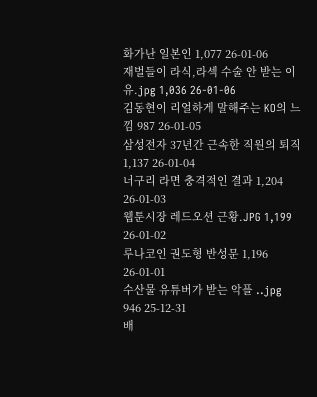화가난 일본인 1,077 26-01-06
재벌들이 라식,라섹 수술 안 받는 이유.jpg 1,036 26-01-06
김동현이 리얼하게 말해주는 KO의 느낌 987 26-01-05
삼성전자 37년간 근속한 직원의 퇴직 1,137 26-01-04
너구리 라면 충격적인 결과 1,204 26-01-03
웹툰시장 레드오션 근황.JPG 1,199 26-01-02
루나코인 권도형 반성문 1,196 26-01-01
수산물 유튜버가 받는 악플 ..jpg 946 25-12-31
배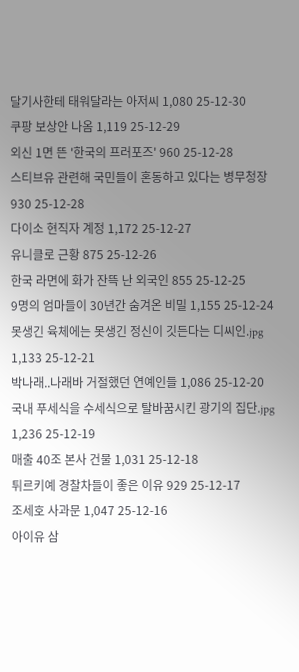달기사한테 태워달라는 아저씨 1,080 25-12-30
쿠팡 보상안 나옴 1,119 25-12-29
외신 1면 뜬 '한국의 프러포즈' 960 25-12-28
스티브유 관련해 국민들이 혼동하고 있다는 병무청장 930 25-12-28
다이소 현직자 계정 1,172 25-12-27
유니클로 근황 875 25-12-26
한국 라면에 화가 잔뜩 난 외국인 855 25-12-25
9명의 엄마들이 30년간 숨겨온 비밀 1,155 25-12-24
못생긴 육체에는 못생긴 정신이 깃든다는 디씨인.jpg 1,133 25-12-21
박나래..나래바 거절했던 연예인들 1,086 25-12-20
국내 푸세식을 수세식으로 탈바꿈시킨 광기의 집단.jpg 1,236 25-12-19
매출 40조 본사 건물 1,031 25-12-18
튀르키예 경찰차들이 좋은 이유 929 25-12-17
조세호 사과문 1,047 25-12-16
아이유 삼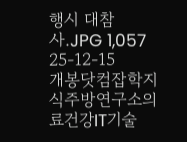행시 대참사.JPG 1,057 25-12-15
개봉닷컴잡학지식주방연구소의료건강IT기술